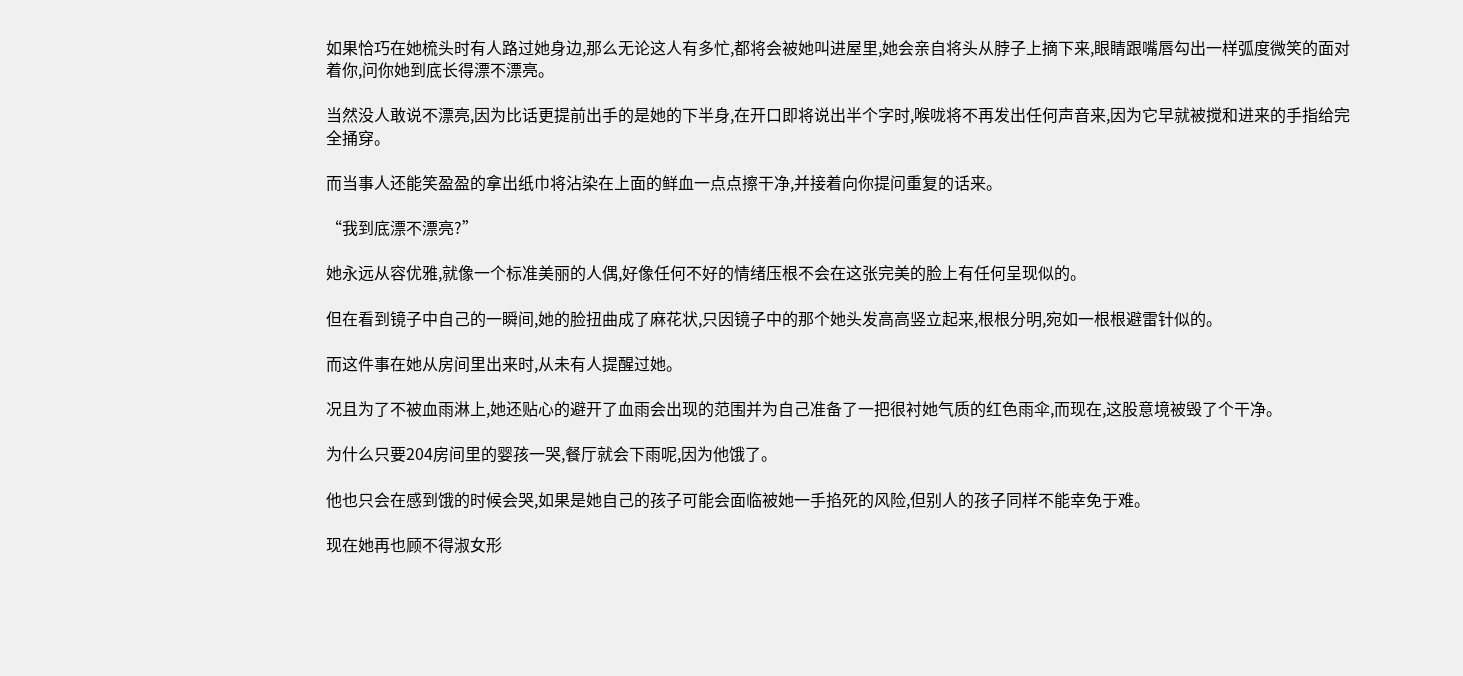如果恰巧在她梳头时有人路过她身边,那么无论这人有多忙,都将会被她叫进屋里,她会亲自将头从脖子上摘下来,眼睛跟嘴唇勾出一样弧度微笑的面对着你,问你她到底长得漂不漂亮。

当然没人敢说不漂亮,因为比话更提前出手的是她的下半身,在开口即将说出半个字时,喉咙将不再发出任何声音来,因为它早就被搅和进来的手指给完全捅穿。

而当事人还能笑盈盈的拿出纸巾将沾染在上面的鲜血一点点擦干净,并接着向你提问重复的话来。

“我到底漂不漂亮?”

她永远从容优雅,就像一个标准美丽的人偶,好像任何不好的情绪压根不会在这张完美的脸上有任何呈现似的。

但在看到镜子中自己的一瞬间,她的脸扭曲成了麻花状,只因镜子中的那个她头发高高竖立起来,根根分明,宛如一根根避雷针似的。

而这件事在她从房间里出来时,从未有人提醒过她。

况且为了不被血雨淋上,她还贴心的避开了血雨会出现的范围并为自己准备了一把很衬她气质的红色雨伞,而现在,这股意境被毁了个干净。

为什么只要204房间里的婴孩一哭,餐厅就会下雨呢,因为他饿了。

他也只会在感到饿的时候会哭,如果是她自己的孩子可能会面临被她一手掐死的风险,但别人的孩子同样不能幸免于难。

现在她再也顾不得淑女形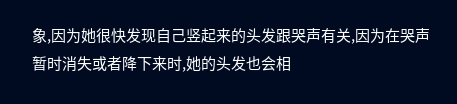象,因为她很快发现自己竖起来的头发跟哭声有关,因为在哭声暂时消失或者降下来时,她的头发也会相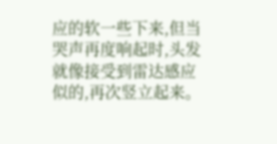应的软一些下来,但当哭声再度响起时,头发就像接受到雷达感应似的,再次竖立起来。